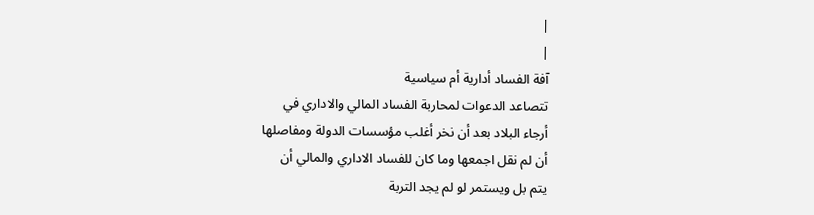|
|
آفة الفساد أدارية أم سياسية
تتصاعد الدعوات لمحاربة الفساد المالي والاداري في
أرجاء البلاد بعد أن نخر أغلب مؤسسات الدولة ومفاصلها
أن لم نقل اجمعها وما كان للفساد الاداري والمالي أن
يتم بل ويستمر لو لم يجد التربة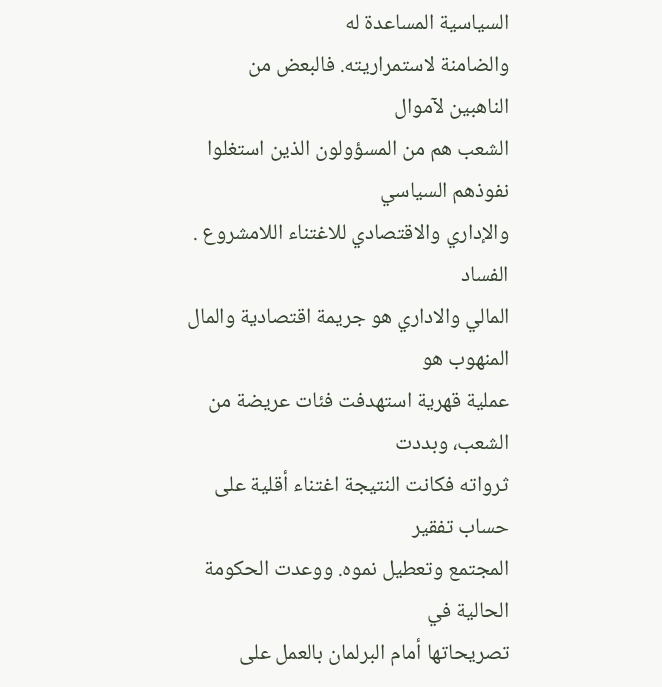السياسية المساعدة له
والضامنة لاستمراريته. فالبعض من الناهبين لآموال
الشعب هم من المسؤولون الذين استغلوا نفوذهم السياسي
والإداري والاقتصادي للاغتناء اللامشروع . الفساد
المالي والاداري هو جريمة اقتصادية والمال المنهوب هو
عملية قهرية استهدفت فئات عريضة من الشعب، وبددت
ثرواته فكانت النتيجة اغتناء أقلية على حساب تفقير
المجتمع وتعطيل نموه. ووعدت الحكومة الحالية في
تصريحاتها أمام البرلمان بالعمل على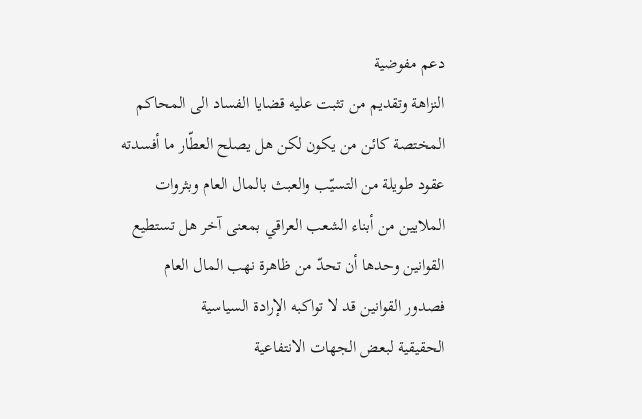دعم مفوضية
النزاهة وتقديم من تثبت عليه قضايا الفساد الى المحاكم
المختصة كائن من يكون لكن هل يصلح العطّار ما أفسدته
عقود طويلة من التسيّب والعبث بالمال العام وبثروات
الملايين من أبناء الشعب العراقي بمعنى آخر هل تستطيع
القوانين وحدها أن تحدّ من ظاهرة نهب المال العام
فصدور القوانين قد لا تواكبه الإرادة السياسية
الحقيقية لبعض الجهات الانتفاعية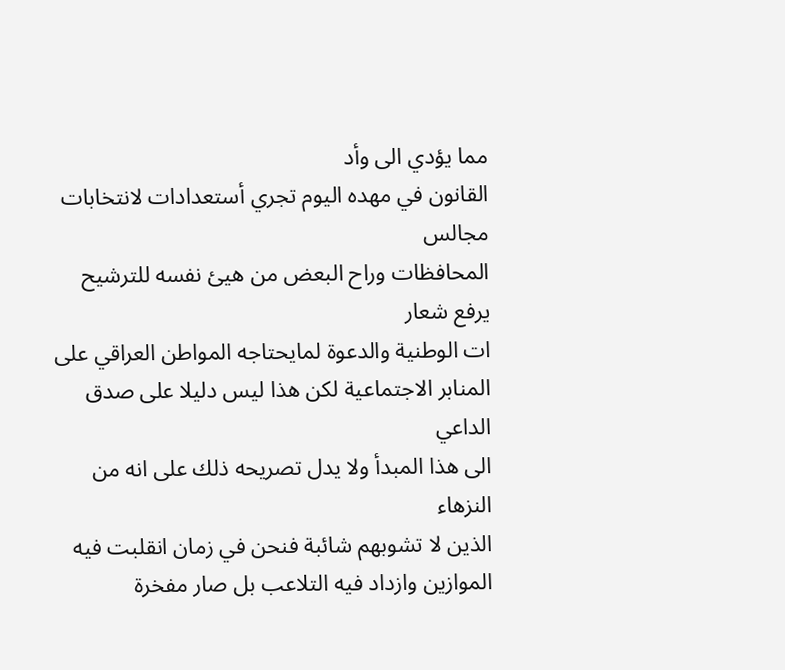مما يؤدي الى وأد
القانون في مهده اليوم تجري أستعدادات لانتخابات مجالس
المحافظات وراح البعض من هيئ نفسه للترشيح يرفع شعار
ات الوطنية والدعوة لمايحتاجه المواطن العراقي على
المنابر الاجتماعية لكن هذا ليس دليلا على صدق الداعي
الى هذا المبدأ ولا يدل تصريحه ذلك على انه من النزهاء
الذين لا تشوبهم شائبة فنحن في زمان انقلبت فيه
الموازين وازداد فيه التلاعب بل صار مفخرة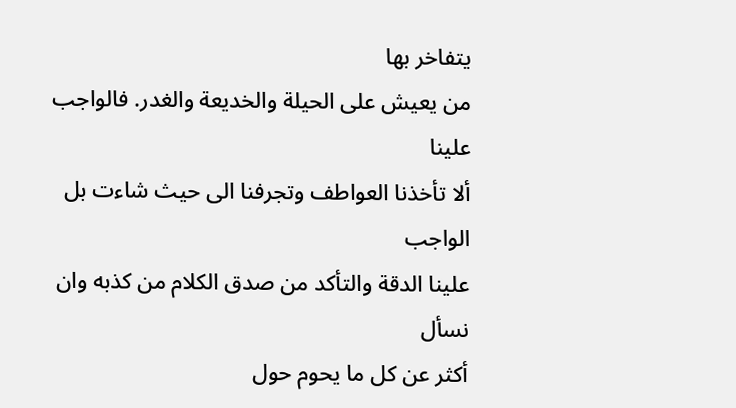يتفاخر بها
من يعيش على الحيلة والخديعة والغدر. فالواجب علينا
ألا تأخذنا العواطف وتجرفنا الى حيث شاءت بل الواجب
علينا الدقة والتأكد من صدق الكلام من كذبه وان نسأل
أكثر عن كل ما يحوم حول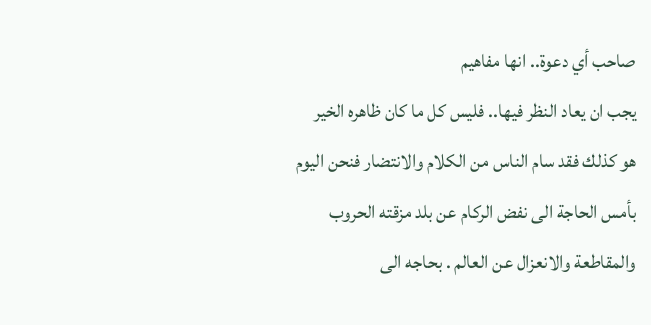صاحب أي دعوة.. انها مفاهيم
يجب ان يعاد النظر فيها.. فليس كل ما كان ظاهره الخير
هو كذلك فقد سام الناس من الكلام والانتضار فنحن اليوم
بأمس الحاجة الى نفض الركام عن بلد مزقته الحروب
والمقاطعة والانعزال عن العالم . بحاجه الى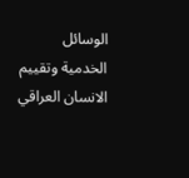الوسائل
الخدمية وتقييم الانسان العراقي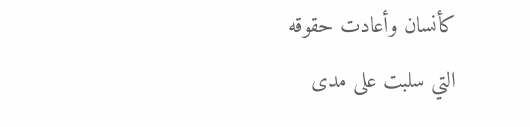كأنسان وأعادت حقوقه
التي سلبت على مدى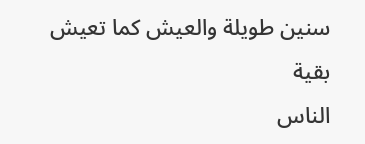سنين طويلة والعيش كما تعيش بقية
الناس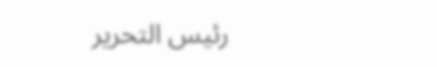رئيس التحرير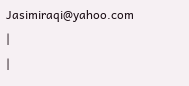Jasimiraqi@yahoo.com
|
|